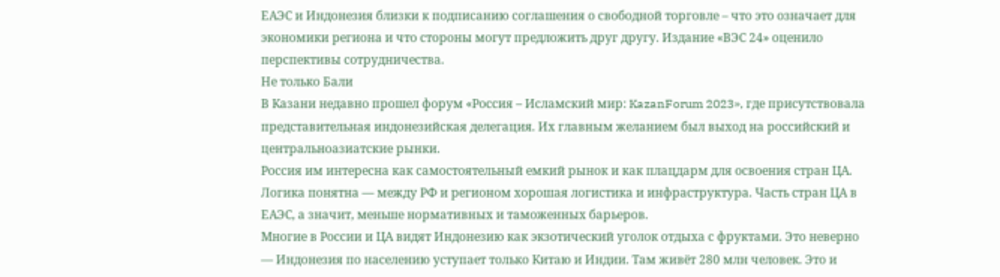ЕАЭС и Индонезия близки к подписанию соглашения о свободной торговле – что это означает для экономики региона и что стороны могут предложить друг другу. Издание «ВЭС 24» оценило перспективы сотрудничества.
Не только Бали
В Казани недавно прошел форум «Россия – Исламский мир: KazanForum 2023», где присутствовала представительная индонезийская делегация. Их главным желанием был выход на российский и центральноазиатские рынки.
Россия им интересна как самостоятельный емкий рынок и как плацдарм для освоения стран ЦА. Логика понятна — между РФ и регионом хорошая логистика и инфраструктура. Часть стран ЦА в ЕАЭС, а значит, меньше нормативных и таможенных барьеров.
Многие в России и ЦА видят Индонезию как экзотический уголок отдыха с фруктами. Это неверно — Индонезия по населению уступает только Китаю и Индии. Там живёт 280 млн человек. Это и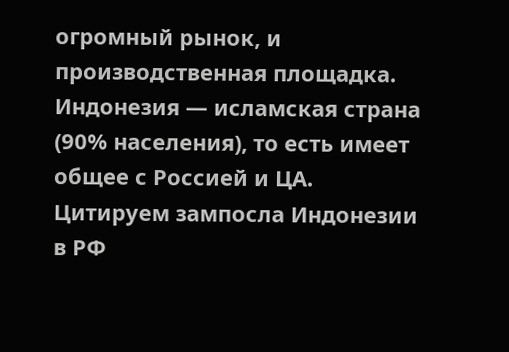огромный рынок, и производственная площадка.
Индонезия — исламская страна (90% населения), то есть имеет общее с Россией и ЦА. Цитируем зампосла Индонезии в РФ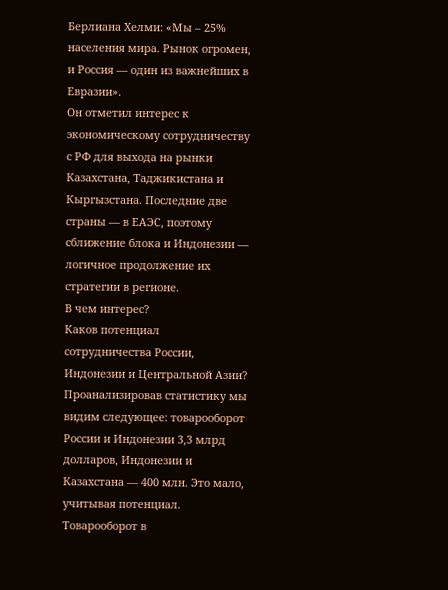Берлиана Хелми: «Мы – 25% населения мира. Рынок огромен, и Россия — один из важнейших в Евразии».
Он отметил интерес к экономическому сотрудничеству с РФ для выхода на рынки Казахстана, Таджикистана и Кыргызстана. Последние две страны — в ЕАЭС, поэтому сближение блока и Индонезии — логичное продолжение их стратегии в регионе.
В чем интерес?
Каков потенциал сотрудничества России, Индонезии и Центральной Азии?
Проанализировав статистику мы видим следующее: товарооборот России и Индонезии 3,3 млрд долларов, Индонезии и Казахстана — 400 млн. Это мало, учитывая потенциал. Товарооборот в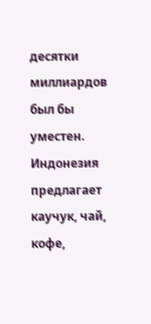десятки миллиардов был бы уместен.
Индонезия предлагает каучук, чай, кофе,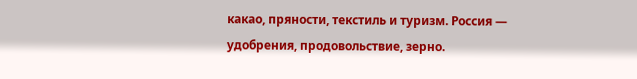какао, пряности, текстиль и туризм. Россия — удобрения, продовольствие, зерно.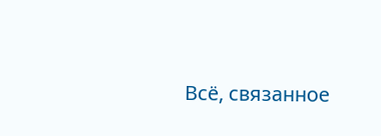Всё, связанное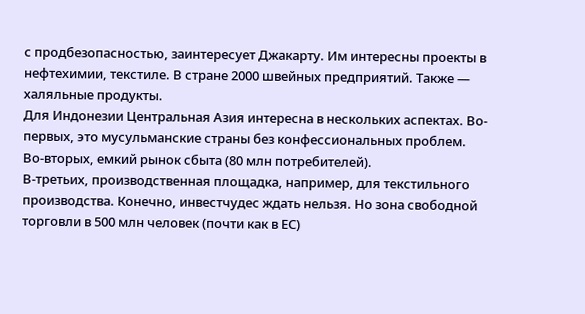с продбезопасностью, заинтересует Джакарту. Им интересны проекты в нефтехимии, текстиле. В стране 2000 швейных предприятий. Также — халяльные продукты.
Для Индонезии Центральная Азия интересна в нескольких аспектах. Во-первых, это мусульманские страны без конфессиональных проблем.
Во-вторых, емкий рынок сбыта (80 млн потребителей).
В-третьих, производственная площадка, например, для текстильного производства. Конечно, инвестчудес ждать нельзя. Но зона свободной торговли в 500 млн человек (почти как в ЕС)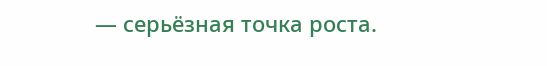— серьёзная точка роста.